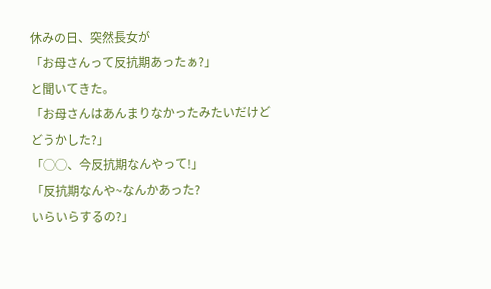休みの日、突然長女が
「お母さんって反抗期あったぁ?」
と聞いてきた。
「お母さんはあんまりなかったみたいだけど
どうかした?」
「◯◯、今反抗期なんやって!」
「反抗期なんや~なんかあった?
いらいらするの?」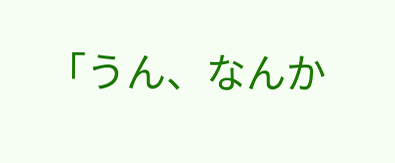「うん、なんか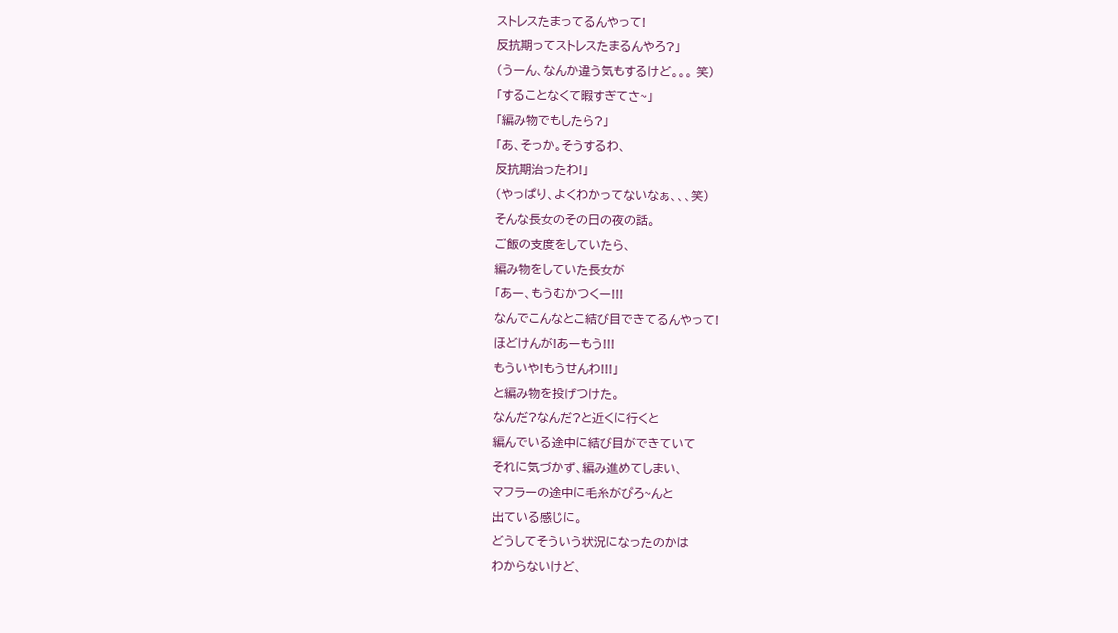ストレスたまってるんやって!
反抗期ってストレスたまるんやろ?」
(うーん、なんか違う気もするけど。。。 笑)
「することなくて暇すぎてさ~」
「編み物でもしたら?」
「あ、そっか。そうするわ、
反抗期治ったわ!」
(やっぱり、よくわかってないなぁ、、、笑)
そんな長女のその日の夜の話。
ご飯の支度をしていたら、
編み物をしていた長女が
「あー、もうむかつくー!!!
なんでこんなとこ結び目できてるんやって!
ほどけんが!あーもう!!!
もういや!もうせんわ!!!」
と編み物を投げつけた。
なんだ?なんだ?と近くに行くと
編んでいる途中に結び目ができていて
それに気づかず、編み進めてしまい、
マフラーの途中に毛糸がぴろ~んと
出ている感じに。
どうしてそういう状況になったのかは
わからないけど、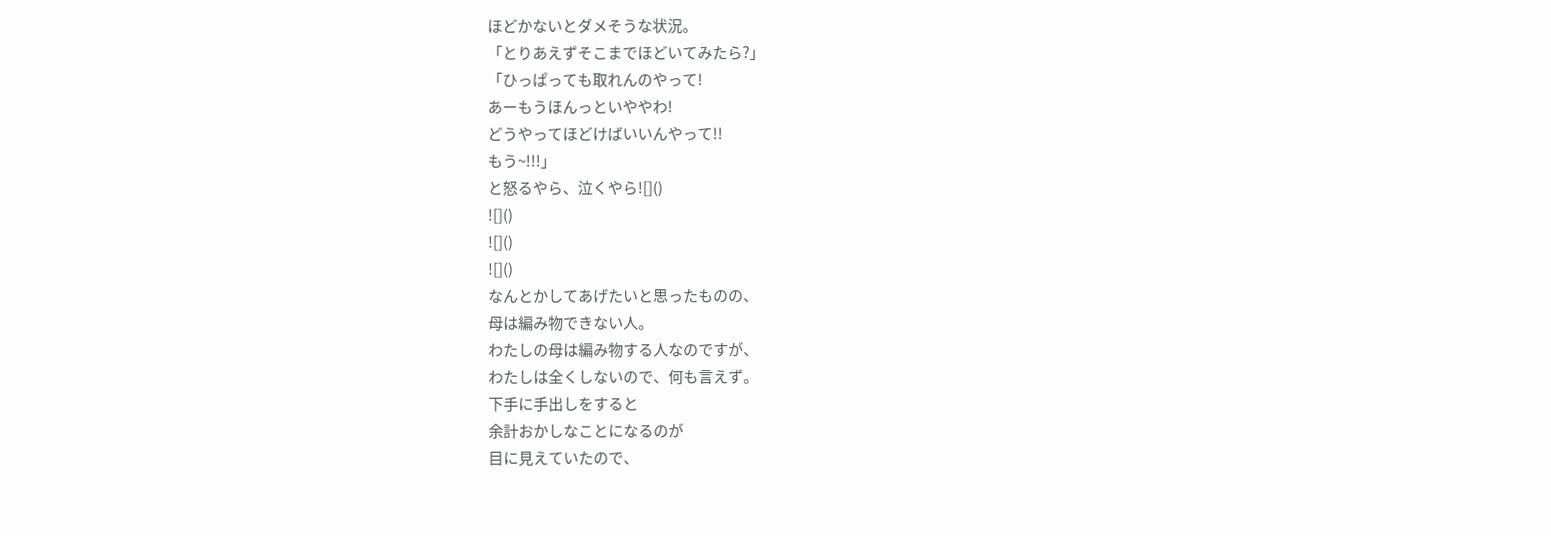ほどかないとダメそうな状況。
「とりあえずそこまでほどいてみたら?」
「ひっぱっても取れんのやって!
あーもうほんっといややわ!
どうやってほどけばいいんやって!!
もう~!!!」
と怒るやら、泣くやら![]()
![]()
![]()
![]()
なんとかしてあげたいと思ったものの、
母は編み物できない人。
わたしの母は編み物する人なのですが、
わたしは全くしないので、何も言えず。
下手に手出しをすると
余計おかしなことになるのが
目に見えていたので、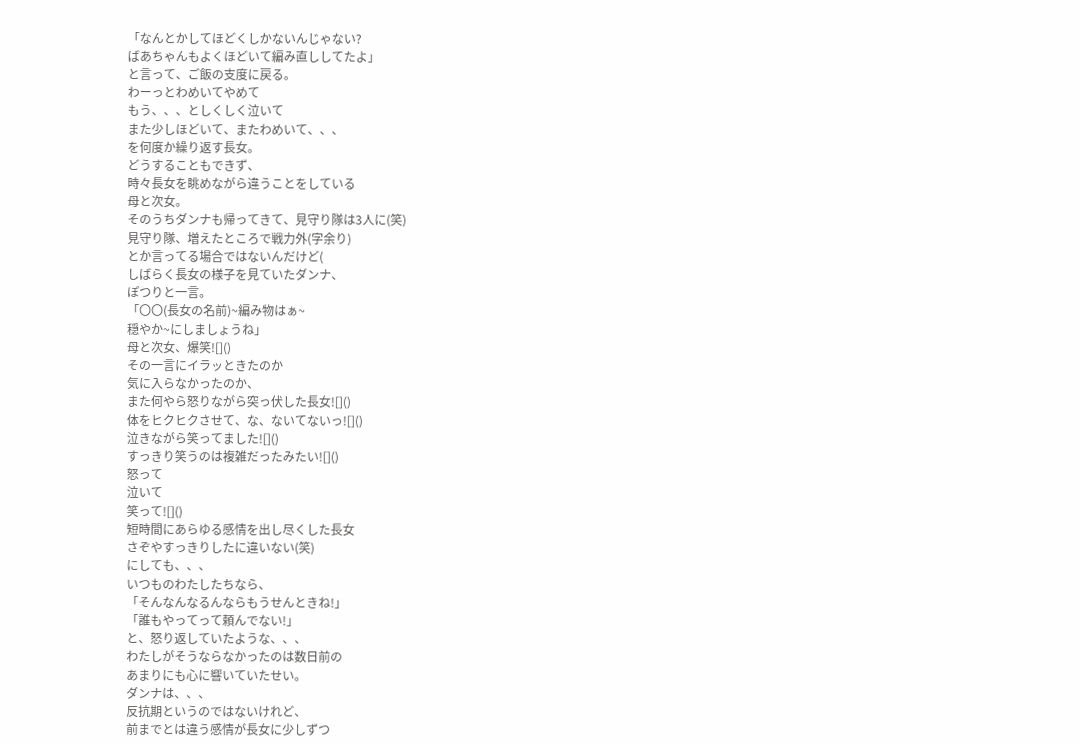「なんとかしてほどくしかないんじゃない?
ばあちゃんもよくほどいて編み直ししてたよ」
と言って、ご飯の支度に戻る。
わーっとわめいてやめて
もう、、、としくしく泣いて
また少しほどいて、またわめいて、、、
を何度か繰り返す長女。
どうすることもできず、
時々長女を眺めながら違うことをしている
母と次女。
そのうちダンナも帰ってきて、見守り隊は3人に(笑)
見守り隊、増えたところで戦力外(字余り)
とか言ってる場合ではないんだけど(
しばらく長女の様子を見ていたダンナ、
ぽつりと一言。
「〇〇(長女の名前)~編み物はぁ~
穏やか~にしましょうね」
母と次女、爆笑![]()
その一言にイラッときたのか
気に入らなかったのか、
また何やら怒りながら突っ伏した長女![]()
体をヒクヒクさせて、な、ないてないっ![]()
泣きながら笑ってました![]()
すっきり笑うのは複雑だったみたい![]()
怒って
泣いて
笑って![]()
短時間にあらゆる感情を出し尽くした長女
さぞやすっきりしたに違いない(笑)
にしても、、、
いつものわたしたちなら、
「そんなんなるんならもうせんときね!」
「誰もやってって頼んでない!」
と、怒り返していたような、、、
わたしがそうならなかったのは数日前の
あまりにも心に響いていたせい。
ダンナは、、、
反抗期というのではないけれど、
前までとは違う感情が長女に少しずつ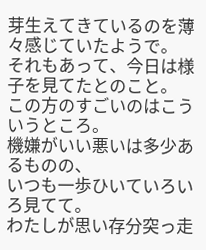芽生えてきているのを薄々感じていたようで。
それもあって、今日は様子を見てたとのこと。
この方のすごいのはこういうところ。
機嫌がいい悪いは多少あるものの、
いつも一歩ひいていろいろ見てて。
わたしが思い存分突っ走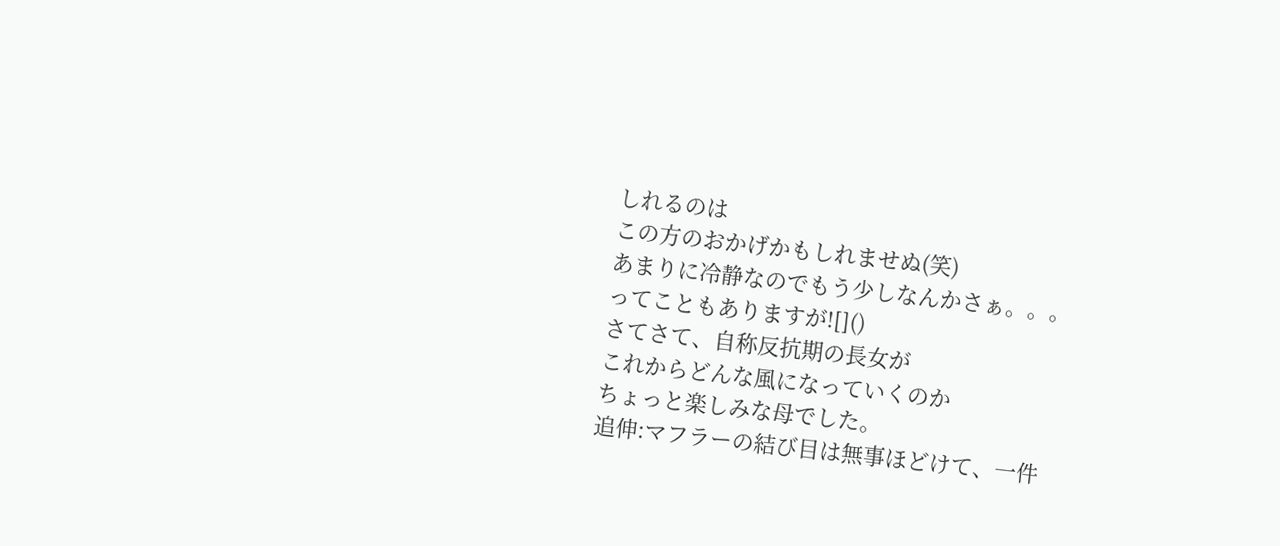しれるのは
この方のおかげかもしれませぬ(笑)
あまりに冷静なのでもう少しなんかさぁ。。。
ってこともありますが![]()
さてさて、自称反抗期の長女が
これからどんな風になっていくのか
ちょっと楽しみな母でした。
追伸:マフラーの結び目は無事ほどけて、一件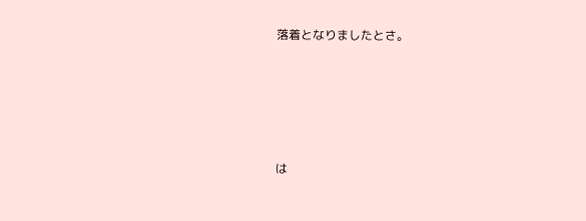落着となりましたとさ。





は